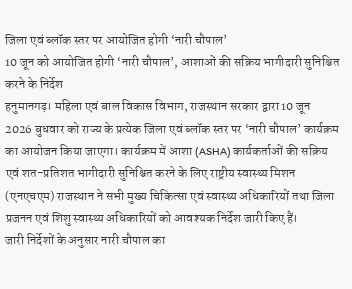जिला एवं ब्लॉक स्तर पर आयोजित होगी ‘नारी चौपाल’
10 जून को आयोजित होगी ‘नारी चौपाल’, आशाओं की सक्रिय भागीदारी सुनिश्चित करने के निर्देश
हनुमानगढ़। महिला एवं बाल विकास विभाग, राजस्थान सरकार द्वारा 10 जून 2026 बुधवार को राज्य के प्रत्येक जिला एवं ब्लॉक स्तर पर ‘नारी चौपाल’ कार्यक्रम का आयोजन किया जाएगा। कार्यक्रम में आशा (ASHA) कार्यकर्ताओं की सक्रिय एवं शत-प्रतिशत भागीदारी सुनिश्चित करने के लिए राष्ट्रीय स्वास्थ्य मिशन (एनएचएम) राजस्थान ने सभी मुख्य चिकित्सा एवं स्वास्थ्य अधिकारियों तथा जिला प्रजनन एवं शिशु स्वास्थ्य अधिकारियों को आवश्यक निर्देश जारी किए हैं।
जारी निर्देशों के अनुसार नारी चौपाल का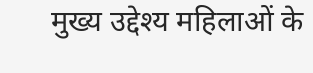मुख्य उद्देश्य महिलाओं के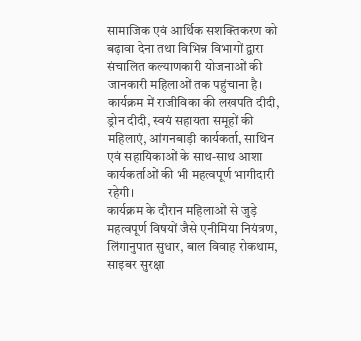सामाजिक एवं आर्थिक सशक्तिकरण को बढ़ावा देना तथा विभिन्न विभागों द्वारा संचालित कल्याणकारी योजनाओं की जानकारी महिलाओं तक पहुंचाना है। कार्यक्रम में राजीविका की लखपति दीदी, ड्रोन दीदी, स्वयं सहायता समूहों की महिलाएं, आंगनबाड़ी कार्यकर्ता, साथिन एवं सहायिकाओं के साथ-साथ आशा कार्यकर्ताओं की भी महत्वपूर्ण भागीदारी रहेगी।
कार्यक्रम के दौरान महिलाओं से जुड़े महत्वपूर्ण विषयों जैसे एनीमिया नियंत्रण, लिंगानुपात सुधार, बाल विवाह रोकथाम, साइबर सुरक्षा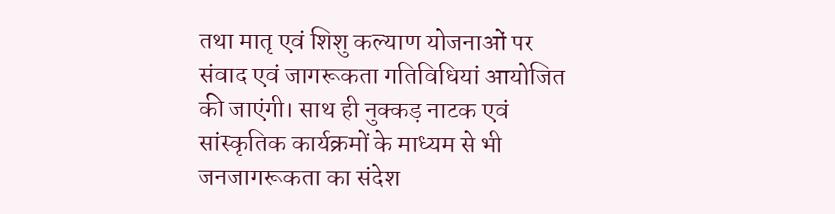तथा मातृ एवं शिशु कल्याण योजनाओं पर संवाद एवं जागरूकता गतिविधियां आयोजित की जाएंगी। साथ ही नुक्कड़ नाटक एवं सांस्कृतिक कार्यक्रमों के माध्यम से भी जनजागरूकता का संदेश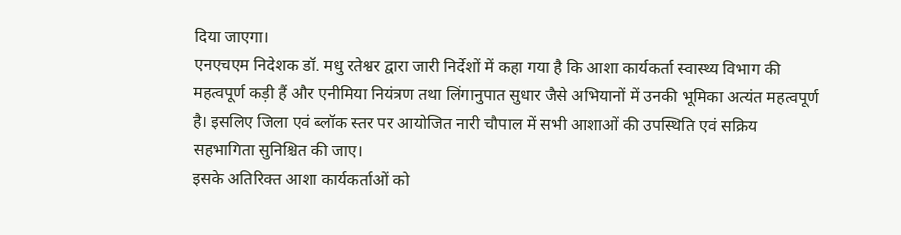दिया जाएगा।
एनएचएम निदेशक डॉ. मधु रतेश्वर द्वारा जारी निर्देशों में कहा गया है कि आशा कार्यकर्ता स्वास्थ्य विभाग की महत्वपूर्ण कड़ी हैं और एनीमिया नियंत्रण तथा लिंगानुपात सुधार जैसे अभियानों में उनकी भूमिका अत्यंत महत्वपूर्ण है। इसलिए जिला एवं ब्लॉक स्तर पर आयोजित नारी चौपाल में सभी आशाओं की उपस्थिति एवं सक्रिय सहभागिता सुनिश्चित की जाए।
इसके अतिरिक्त आशा कार्यकर्ताओं को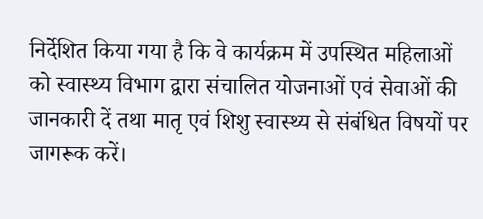निर्देशित किया गया है कि वे कार्यक्रम में उपस्थित महिलाओं को स्वास्थ्य विभाग द्वारा संचालित योजनाओं एवं सेवाओं की जानकारी दें तथा मातृ एवं शिशु स्वास्थ्य से संबंधित विषयों पर जागरूक करें।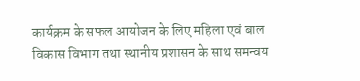कार्यक्रम के सफल आयोजन के लिए महिला एवं बाल विकास विभाग तथा स्थानीय प्रशासन के साथ समन्वय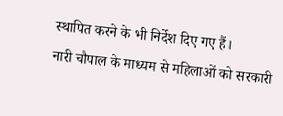स्थापित करने के भी निर्देश दिए गए हैं।
नारी चौपाल के माध्यम से महिलाओं को सरकारी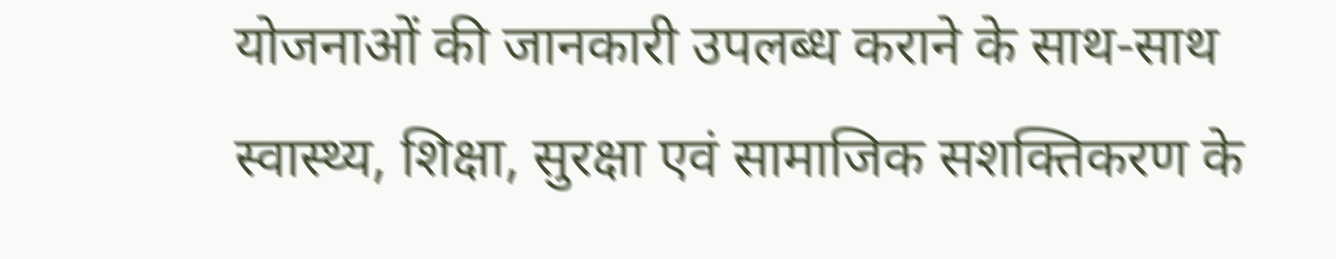योजनाओं की जानकारी उपलब्ध कराने के साथ-साथ स्वास्थ्य, शिक्षा, सुरक्षा एवं सामाजिक सशक्तिकरण के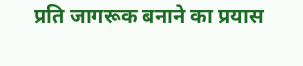प्रति जागरूक बनाने का प्रयास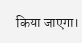किया जाएगा।